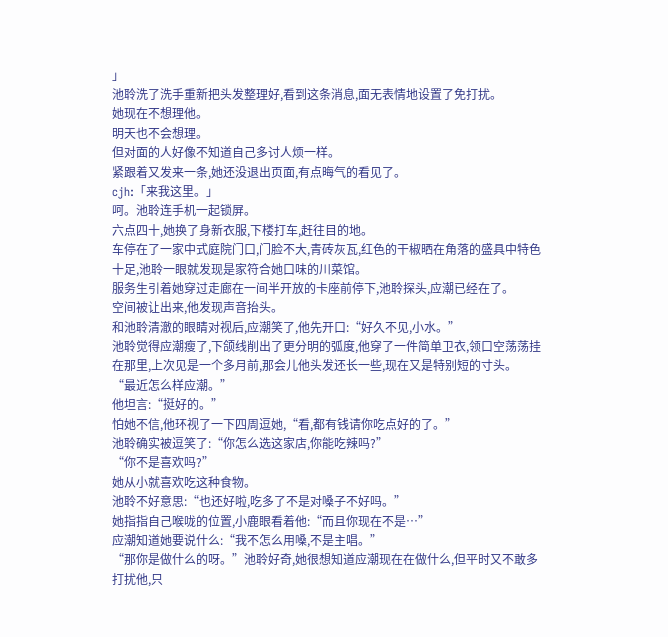」
池聆洗了洗手重新把头发整理好,看到这条消息,面无表情地设置了免打扰。
她现在不想理他。
明天也不会想理。
但对面的人好像不知道自己多讨人烦一样。
紧跟着又发来一条,她还没退出页面,有点晦气的看见了。
cjh:「来我这里。」
呵。池聆连手机一起锁屏。
六点四十,她换了身新衣服,下楼打车,赶往目的地。
车停在了一家中式庭院门口,门脸不大,青砖灰瓦,红色的干椒晒在角落的盛具中特色十足,池聆一眼就发现是家符合她口味的川菜馆。
服务生引着她穿过走廊在一间半开放的卡座前停下,池聆探头,应潮已经在了。
空间被让出来,他发现声音抬头。
和池聆清澈的眼睛对视后,应潮笑了,他先开口:“好久不见,小水。”
池聆觉得应潮瘦了,下颌线削出了更分明的弧度,他穿了一件简单卫衣,领口空荡荡挂在那里,上次见是一个多月前,那会儿他头发还长一些,现在又是特别短的寸头。
“最近怎么样应潮。”
他坦言:“挺好的。”
怕她不信,他环视了一下四周逗她,“看,都有钱请你吃点好的了。”
池聆确实被逗笑了:“你怎么选这家店,你能吃辣吗?”
“你不是喜欢吗?”
她从小就喜欢吃这种食物。
池聆不好意思:“也还好啦,吃多了不是对嗓子不好吗。”
她指指自己喉咙的位置,小鹿眼看着他:“而且你现在不是…”
应潮知道她要说什么:“我不怎么用嗓,不是主唱。”
“那你是做什么的呀。”池聆好奇,她很想知道应潮现在在做什么,但平时又不敢多打扰他,只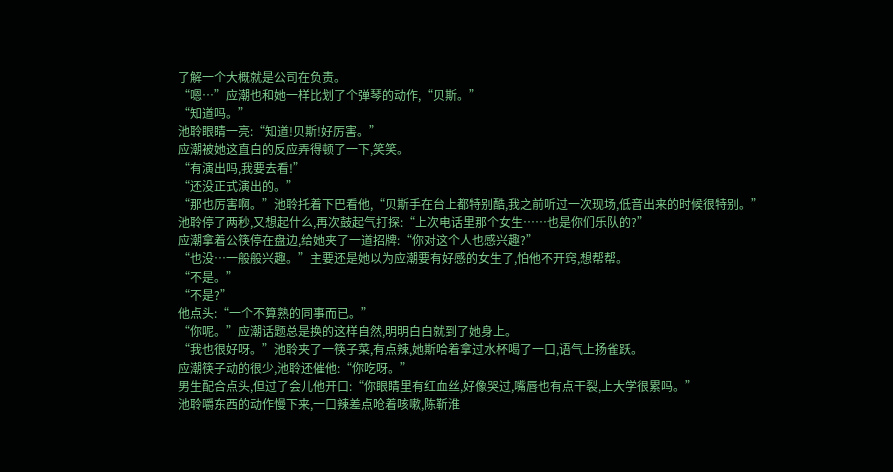了解一个大概就是公司在负责。
“嗯…”应潮也和她一样比划了个弹琴的动作,“贝斯。”
“知道吗。”
池聆眼睛一亮:“知道!贝斯!好厉害。”
应潮被她这直白的反应弄得顿了一下,笑笑。
“有演出吗,我要去看!”
“还没正式演出的。”
“那也厉害啊。”池聆托着下巴看他,“贝斯手在台上都特别酷,我之前听过一次现场,低音出来的时候很特别。”
池聆停了两秒,又想起什么,再次鼓起气打探:“上次电话里那个女生……也是你们乐队的?”
应潮拿着公筷停在盘边,给她夹了一道招牌:“你对这个人也感兴趣?”
“也没…一般般兴趣。”主要还是她以为应潮要有好感的女生了,怕他不开窍,想帮帮。
“不是。”
“不是?”
他点头:“一个不算熟的同事而已。”
“你呢。”应潮话题总是换的这样自然,明明白白就到了她身上。
“我也很好呀。”池聆夹了一筷子菜,有点辣,她斯哈着拿过水杯喝了一口,语气上扬雀跃。
应潮筷子动的很少,池聆还催他:“你吃呀。”
男生配合点头,但过了会儿他开口:“你眼睛里有红血丝,好像哭过,嘴唇也有点干裂,上大学很累吗。”
池聆嚼东西的动作慢下来,一口辣差点呛着咳嗽,陈靳淮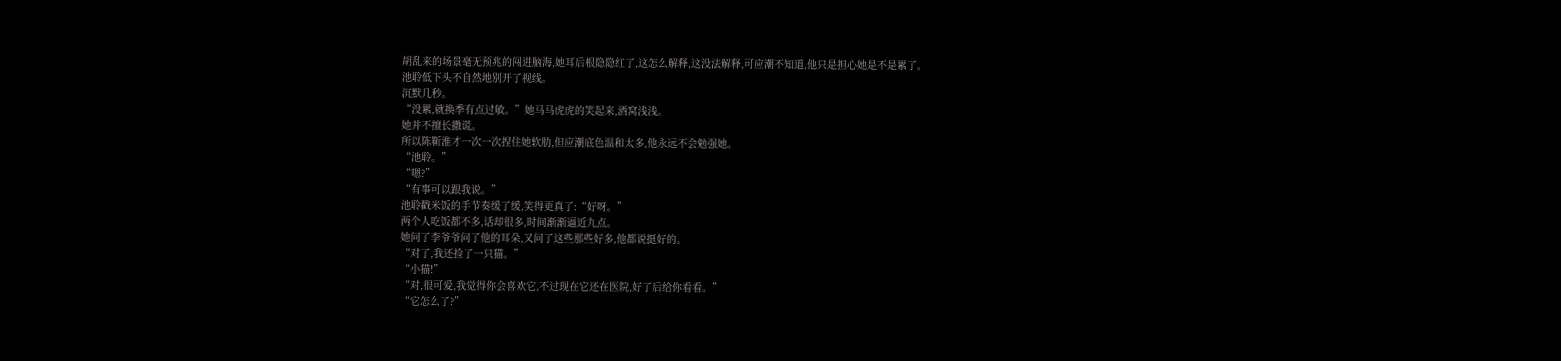胡乱来的场景毫无预兆的闯进脑海,她耳后根隐隐红了,这怎么解释,这没法解释,可应潮不知道,他只是担心她是不是累了。
池聆低下头不自然地别开了视线。
沉默几秒。
“没累,就换季有点过敏。”她马马虎虎的笑起来,酒窝浅浅。
她并不擅长撒谎。
所以陈靳淮才一次一次捏住她软肋,但应潮底色温和太多,他永远不会勉强她。
“池聆。”
“嗯?”
“有事可以跟我说。”
池聆戳米饭的手节奏缓了缓,笑得更真了:“好呀。”
两个人吃饭都不多,话却很多,时间渐渐逼近九点。
她问了李爷爷问了他的耳朵,又问了这些那些好多,他都说挺好的。
“对了,我还捡了一只猫。”
“小猫!”
“对,很可爱,我觉得你会喜欢它,不过现在它还在医院,好了后给你看看。”
“它怎么了?”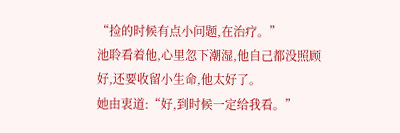“捡的时候有点小问题,在治疗。”
池聆看着他,心里忽下潮湿,他自己都没照顾好,还要收留小生命,他太好了。
她由衷道:“好,到时候一定给我看。”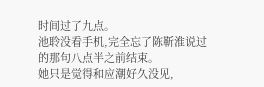时间过了九点。
池聆没看手机,完全忘了陈靳淮说过的那句八点半之前结束。
她只是觉得和应潮好久没见,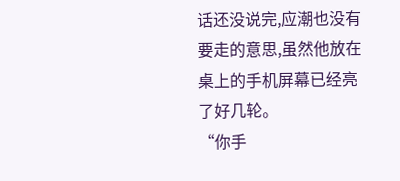话还没说完,应潮也没有要走的意思,虽然他放在桌上的手机屏幕已经亮了好几轮。
“你手